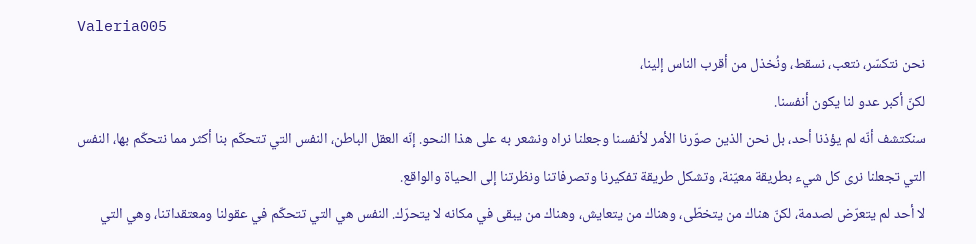Valeria005
نحن نتكسّر، نتعب، نسقط، ونُخذل من أقرب الناس إلينا،
لكنّ أكبر عدو لنا يكون أنفسنا.
سنكتشف أنّه لم يؤذنا أحد، بل نحن الذين صوّرنا الأمر لأنفسنا وجعلنا نراه ونشعر به على هذا النحو. إنّه العقل الباطن، النفس التي تتحكّم بنا أكثر مما نتحكّم بها، النفس التي تجعلنا نرى كل شيء بطريقة معيّنة، وتشكل طريقة تفكيرنا وتصرفاتنا ونظرتنا إلى الحياة والواقع.
لا أحد لم يتعرّض لصدمة، لكنّ هناك من يتخطّى، وهناك من يتعايش، وهناك من يبقى في مكانه لا يتحرّك. النفس هي التي تتحكّم في عقولنا ومعتقداتنا، وهي التي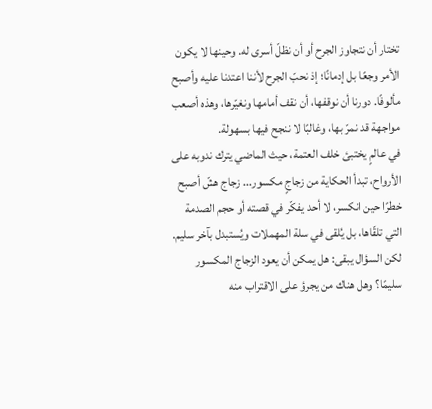تختار أن نتجاوز الجرح أو أن نظلّ أسرى له. وحينها لا يكون الأمر وجعًا بل إدمانًا؛ إذ نحبّ الجرح لأننا اعتدنا عليه وأصبح مألوفًا. دورنا أن نوقفها، أن نقف أمامها ونغيّرها، وهذه أصعب مواجهة قد نمرّ بها، وغالبًا لا ننجح فيها بسهولة.
في عالمٍ يختبئ خلف العتمة، حيث الماضي يترك ندوبه على الأرواح، تبدأ الحكاية من زجاجٍ مكسور... زجاج هشّ أصبح خطرًا حين انكسر، لا أحد يفكّر في قصته أو حجم الصدمة التي تلقّاها، بل يُلقى في سلة المهملات ويُستبدل بآخر سليم. لكن السؤال يبقى: هل يمكن أن يعود الزجاج المكسور سليمًا؟ وهل هناك من يجرؤ على الاقتراب منه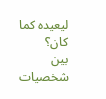ليعيده كما كان؟
بين شخصيات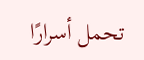تحمل أسرارًا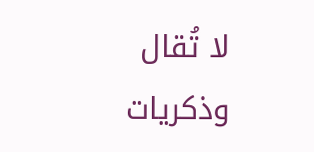لا تُقال وذكريات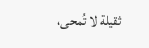ثقيلة لا تُمحى،